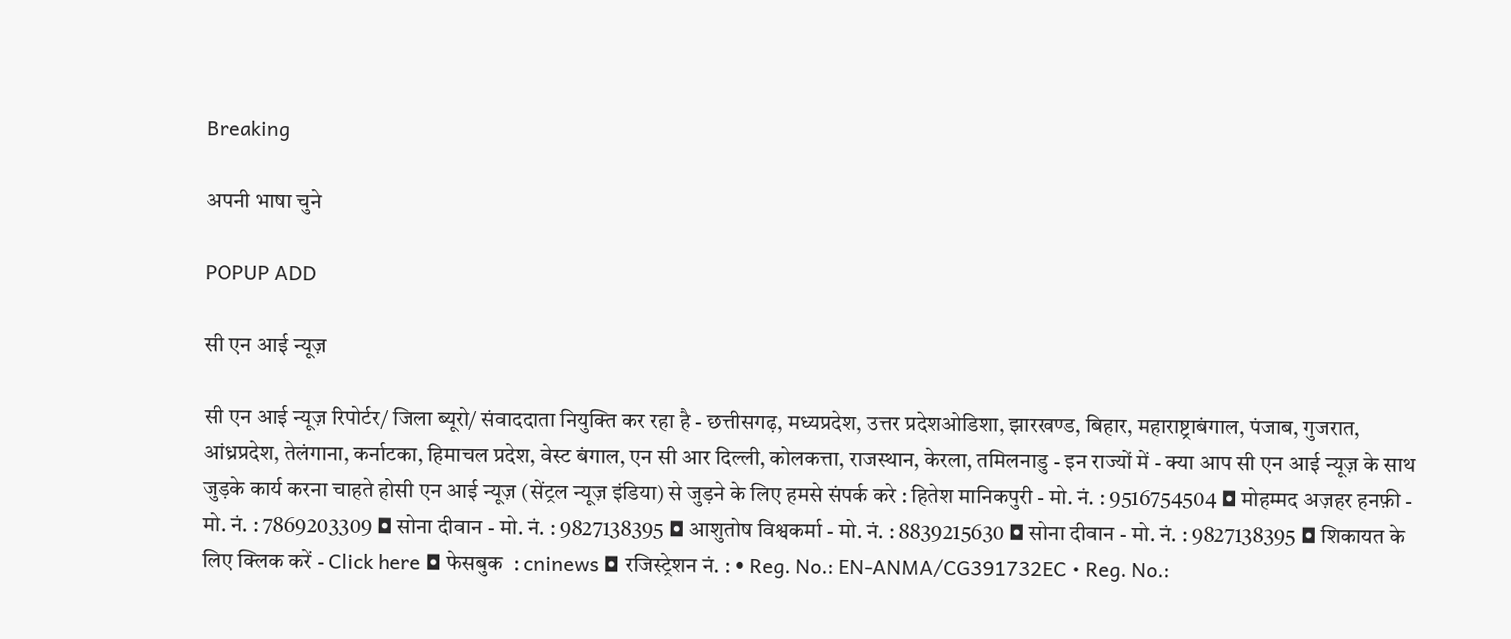Breaking

अपनी भाषा चुने

POPUP ADD

सी एन आई न्यूज़

सी एन आई न्यूज़ रिपोर्टर/ जिला ब्यूरो/ संवाददाता नियुक्ति कर रहा है - छत्तीसगढ़, मध्यप्रदेश, उत्तर प्रदेशओडिशा, झारखण्ड, बिहार, महाराष्ट्राबंगाल, पंजाब, गुजरात, आंध्रप्रदेश, तेलंगाना, कर्नाटका, हिमाचल प्रदेश, वेस्ट बंगाल, एन सी आर दिल्ली, कोलकत्ता, राजस्थान, केरला, तमिलनाडु - इन राज्यों में - क्या आप सी एन आई न्यूज़ के साथ जुड़के कार्य करना चाहते होसी एन आई न्यूज़ (सेंट्रल न्यूज़ इंडिया) से जुड़ने के लिए हमसे संपर्क करे : हितेश मानिकपुरी - मो. नं. : 9516754504 ◘ मोहम्मद अज़हर हनफ़ी - मो. नं. : 7869203309 ◘ सोना दीवान - मो. नं. : 9827138395 ◘ आशुतोष विश्वकर्मा - मो. नं. : 8839215630 ◘ सोना दीवान - मो. नं. : 9827138395 ◘ शिकायत के लिए क्लिक करें - Click here ◘ फेसबुक  : cninews ◘ रजिस्ट्रेशन नं. : • Reg. No.: EN-ANMA/CG391732EC • Reg. No.: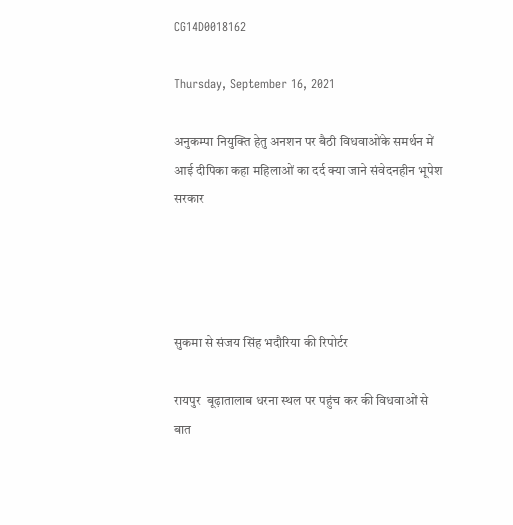CG14D0018162

Thursday, September 16, 2021

अनुकम्पा नियुक्ति हेतु अनशन पर बैठी विधवाओंके समर्थन में आई दीपिका कहा महिलाओं का दर्द क्या जाने संवेदनहीन भूपेश सरकार




सुकमा से संजय सिंह भदौरिया की रिपोर्टर

रायपुर  बूढ़ातालाब धरना स्थल पर पहुंच कर की विधवाओं से बात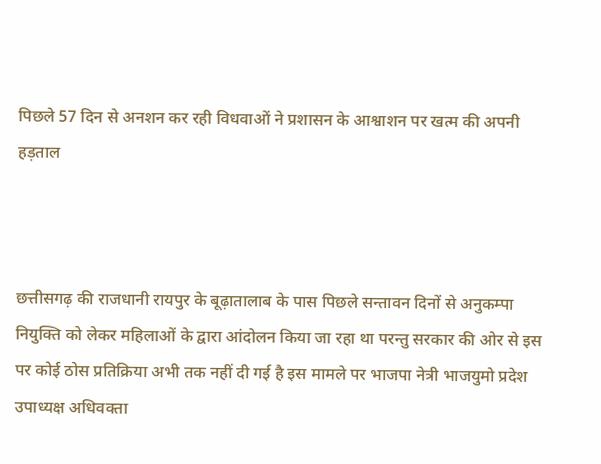पिछले 57 दिन से अनशन कर रही विधवाओं ने प्रशासन के आश्वाशन पर खत्म की अपनी हड़ताल



छत्तीसगढ़ की राजधानी रायपुर के बूढ़ातालाब के पास पिछले सन्तावन दिनों से अनुकम्पा नियुक्ति को लेकर महिलाओं के द्वारा आंदोलन किया जा रहा था परन्तु सरकार की ओर से इस पर कोई ठोस प्रतिक्रिया अभी तक नहीं दी गई है इस मामले पर भाजपा नेत्री भाजयुमो प्रदेश उपाध्यक्ष अधिवक्ता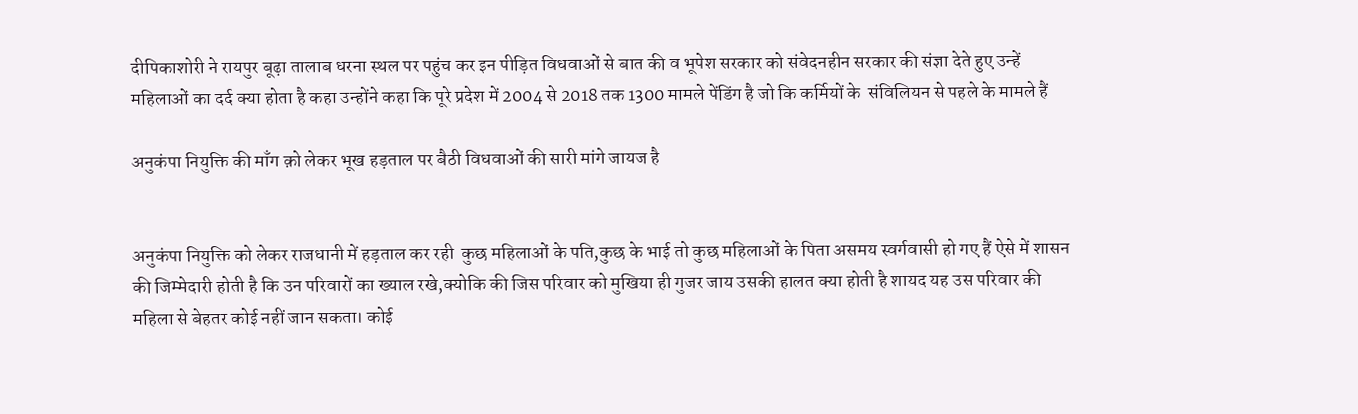दीपिकाशोरी ने रायपुर बूढ़ा तालाब धरना स्थल पर पहुंच कर इन पीड़ित विधवाओं से बात की व भूपेश सरकार को संवेदनहीन सरकार की संज्ञा देते हुए उन्हें महिलाओं का दर्द क्या होता है कहा उन्होंने कहा कि पूरे प्रदेश में 2004 से 2018 तक 1300 मामले पेंडिंग है जो कि कर्मियों के  संविलियन से पहले के मामले हैं

अनुकंपा नियुक्ति की माँग क़ो लेकर भूख हड़ताल पर बैठी विधवाओं की सारी मांगे जायज है


अनुकंपा नियुक्ति को लेकर राजधानी में हड़ताल कर रही  कुछ महिलाओं के पति,कुछ के भाई तो कुछ महिलाओं के पिता असमय स्वर्गवासी हो गए हैं ऐसे में शासन की जिम्मेदारी होती है कि उन परिवारों का ख्याल रखे,क्योकि की जिस परिवार को मुखिया ही गुजर जाय उसकी हालत क्या होती है शायद यह उस परिवार की महिला से बेहतर कोई नहीं जान सकता। कोई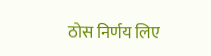ठोस निर्णय लिए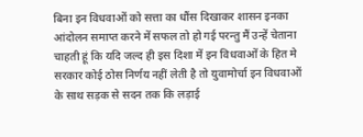बिना इन विधवाओं को सत्ता का धौंस दिखाकर शासन इनका आंदोलन समाप्त करने में सफल तो हो गई परन्तु मैं उन्हें चेताना चाहती हूं कि यदि जल्द ही इस दिशा में इन विधवाओं के हित मे सरकार कोई ठोस निर्णय नहीं लेती है तो युवामोर्चा इन विधवाओं के साथ सड़क से सदन तक कि लड़ाई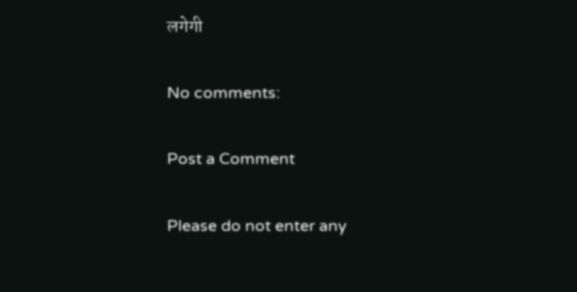लगेगी

No comments:

Post a Comment

Please do not enter any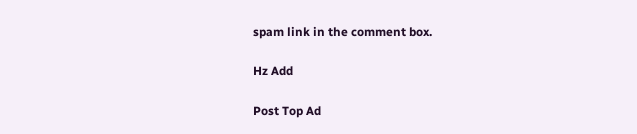spam link in the comment box.

Hz Add

Post Top Ad